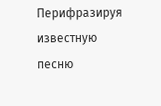Перифразируя известную песню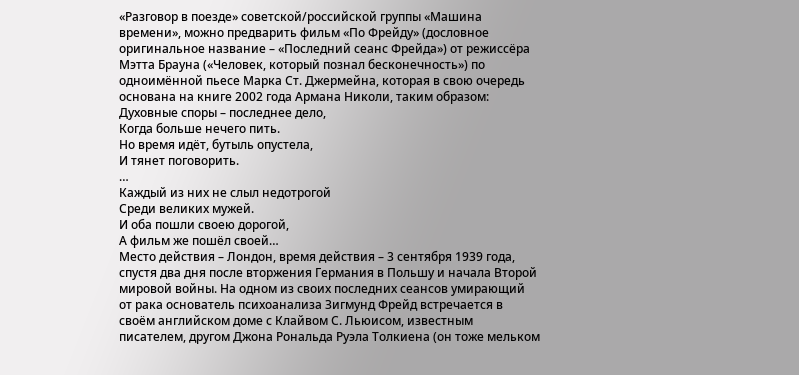«Разговор в поезде» советской/российской группы «Машина времени», можно предварить фильм «По Фрейду» (дословное оригинальное название – «Последний сеанс Фрейда») от режиссёра Мэтта Брауна («Человек, который познал бесконечность») по одноимённой пьесе Марка Ст. Джермейна, которая в свою очередь основана на книге 2002 года Армана Николи, таким образом:
Духовные споры – последнее дело,
Когда больше нечего пить.
Но время идёт, бутыль опустела,
И тянет поговорить.
…
Каждый из них не слыл недотрогой
Среди великих мужей.
И оба пошли своею дорогой,
А фильм же пошёл своей…
Место действия – Лондон, время действия – 3 сентября 1939 года, спустя два дня после вторжения Германия в Польшу и начала Второй мировой войны. На одном из своих последних сеансов умирающий от рака основатель психоанализа Зигмунд Фрейд встречается в своём английском доме с Клайвом С. Льюисом, известным писателем, другом Джона Рональда Руэла Толкиена (он тоже мельком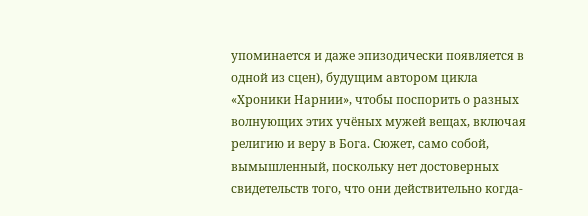упоминается и даже эпизодически появляется в одной из сцен), будущим автором цикла «Хроники Нарнии», чтобы поспорить о разных волнующих этих учёных мужей вещах, включая религию и веру в Бога. Сюжет, само собой, вымышленный, поскольку нет достоверных свидетельств того, что они действительно когда-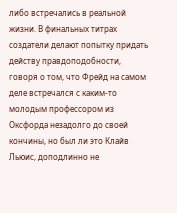либо встречались в реальной жизни. В финальных титрах создатели делают попытку придать действу правдоподобности, говоря о том, что Фрейд на самом деле встречался с каким-то молодым профессором из Оксфорда незадолго до своей кончины, но был ли это Клайв Льюис, доподлинно не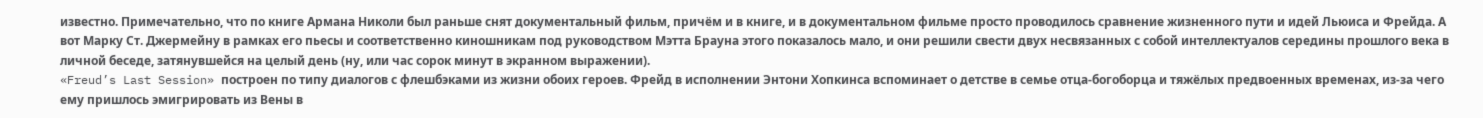известно. Примечательно, что по книге Армана Николи был раньше снят документальный фильм, причём и в книге, и в документальном фильме просто проводилось сравнение жизненного пути и идей Льюиса и Фрейда. А вот Марку Ст. Джермейну в рамках его пьесы и соответственно киношникам под руководством Мэтта Брауна этого показалось мало, и они решили свести двух несвязанных с собой интеллектуалов середины прошлого века в личной беседе, затянувшейся на целый день (ну, или час сорок минут в экранном выражении).
«Freud’s Last Session» построен по типу диалогов с флешбэками из жизни обоих героев. Фрейд в исполнении Энтони Хопкинса вспоминает о детстве в семье отца-богоборца и тяжёлых предвоенных временах, из-за чего ему пришлось эмигрировать из Вены в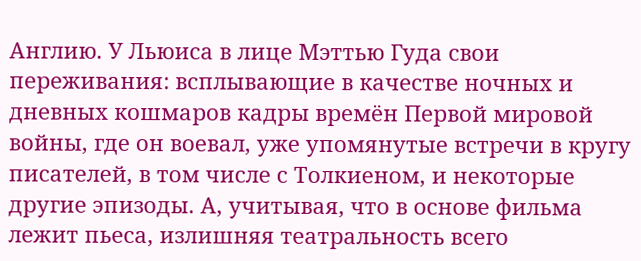Англию. У Льюиса в лице Мэттью Гуда свои переживания: всплывающие в качестве ночных и дневных кошмаров кадры времён Первой мировой войны, где он воевал, уже упомянутые встречи в кругу писателей, в том числе с Толкиеном, и некоторые другие эпизоды. А, учитывая, что в основе фильма лежит пьеса, излишняя театральность всего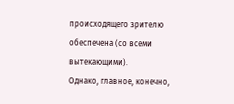происходящего зрителю обеспечена (со всеми вытекающими).
Однако, главное, конечно,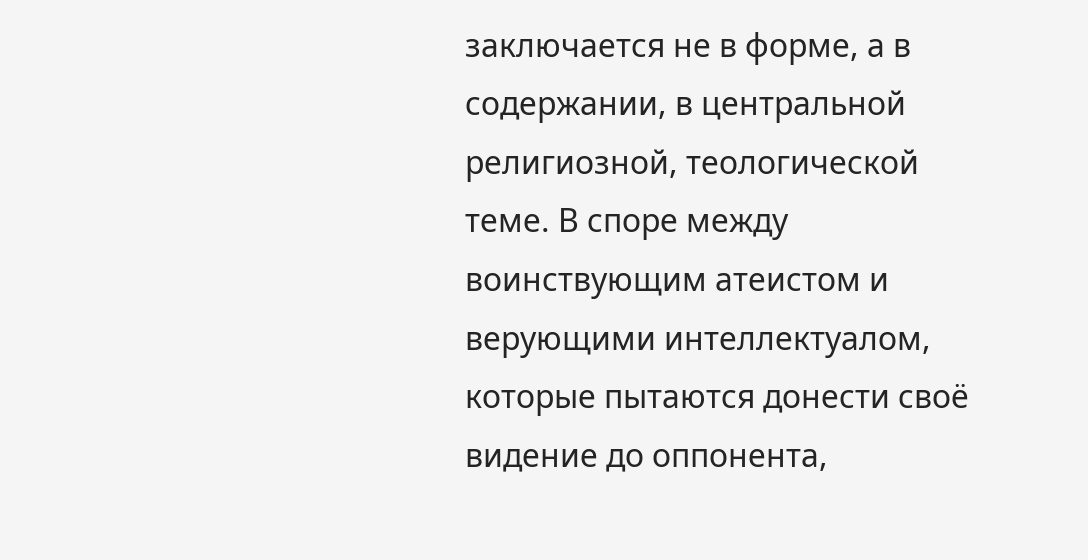заключается не в форме, а в содержании, в центральной религиозной, теологической теме. В споре между воинствующим атеистом и верующими интеллектуалом, которые пытаются донести своё видение до оппонента,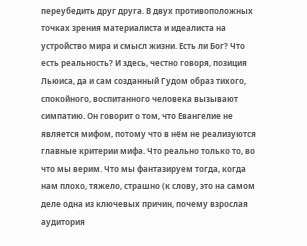переубедить друг друга. В двух противоположных точках зрения материалиста и идеалиста на устройство мира и смысл жизни. Есть ли Бог? Что есть реальность? И здесь, честно говоря, позиция Льюиса, да и сам созданный Гудом образ тихого, спокойного, воспитанного человека вызывают симпатию. Он говорит о том, что Евангелие не является мифом, потому что в нём не реализуются главные критерии мифа. Что реально только то, во что мы верим. Что мы фантазируем тогда, когда нам плохо, тяжело, страшно (к слову, это на самом деле одна из ключевых причин, почему взрослая аудитория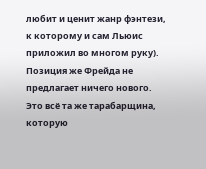любит и ценит жанр фэнтези, к которому и сам Льюис приложил во многом руку). Позиция же Фрейда не предлагает ничего нового. Это всё та же тарабарщина, которую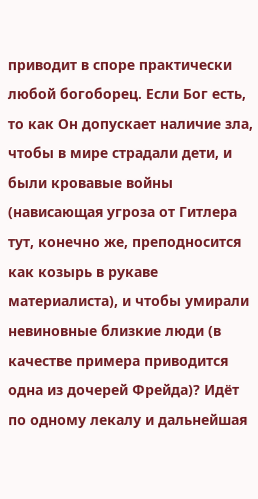приводит в споре практически любой богоборец. Если Бог есть, то как Он допускает наличие зла, чтобы в мире страдали дети, и были кровавые войны (нависающая угроза от Гитлера тут, конечно же, преподносится как козырь в рукаве материалиста), и чтобы умирали невиновные близкие люди (в качестве примера приводится одна из дочерей Фрейда)? Идёт по одному лекалу и дальнейшая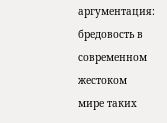аргументация: бредовость в современном жестоком мире таких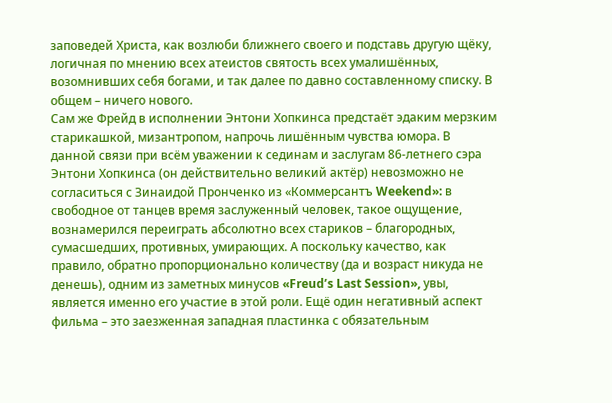заповедей Христа, как возлюби ближнего своего и подставь другую щёку, логичная по мнению всех атеистов святость всех умалишённых, возомнивших себя богами, и так далее по давно составленному списку. В общем – ничего нового.
Сам же Фрейд в исполнении Энтони Хопкинса предстаёт эдаким мерзким старикашкой, мизантропом, напрочь лишённым чувства юмора. В данной связи при всём уважении к сединам и заслугам 86-летнего сэра Энтони Хопкинса (он действительно великий актёр) невозможно не согласиться с Зинаидой Пронченко из «Коммерсантъ Weekend»: в свободное от танцев время заслуженный человек, такое ощущение, вознамерился переиграть абсолютно всех стариков – благородных, сумасшедших, противных, умирающих. А поскольку качество, как правило, обратно пропорционально количеству (да и возраст никуда не денешь), одним из заметных минусов «Freud’s Last Session», увы, является именно его участие в этой роли. Ещё один негативный аспект фильма – это заезженная западная пластинка с обязательным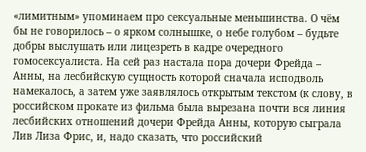«лимитным» упоминаем про сексуальные меньшинства. О чём бы не говорилось – о ярком солнышке, о небе голубом – будьте добры выслушать или лицезреть в кадре очередного гомосексуалиста. На сей раз настала пора дочери Фрейда – Анны, на лесбийскую сущность которой сначала исподволь намекалось, а затем уже заявлялось открытым текстом (к слову, в российском прокате из фильма была вырезана почти вся линия лесбийских отношений дочери Фрейда Анны, которую сыграла Лив Лиза Фрис, и, надо сказать, что российский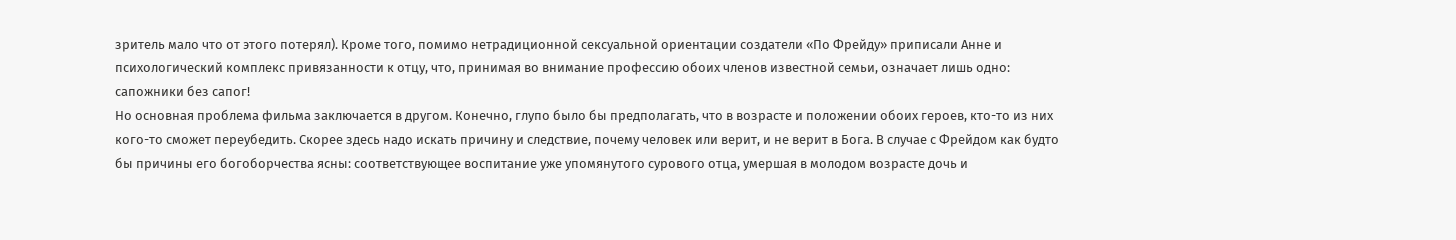зритель мало что от этого потерял). Кроме того, помимо нетрадиционной сексуальной ориентации создатели «По Фрейду» приписали Анне и психологический комплекс привязанности к отцу, что, принимая во внимание профессию обоих членов известной семьи, означает лишь одно: сапожники без сапог!
Но основная проблема фильма заключается в другом. Конечно, глупо было бы предполагать, что в возрасте и положении обоих героев, кто-то из них кого-то сможет переубедить. Скорее здесь надо искать причину и следствие, почему человек или верит, и не верит в Бога. В случае с Фрейдом как будто бы причины его богоборчества ясны: соответствующее воспитание уже упомянутого сурового отца, умершая в молодом возрасте дочь и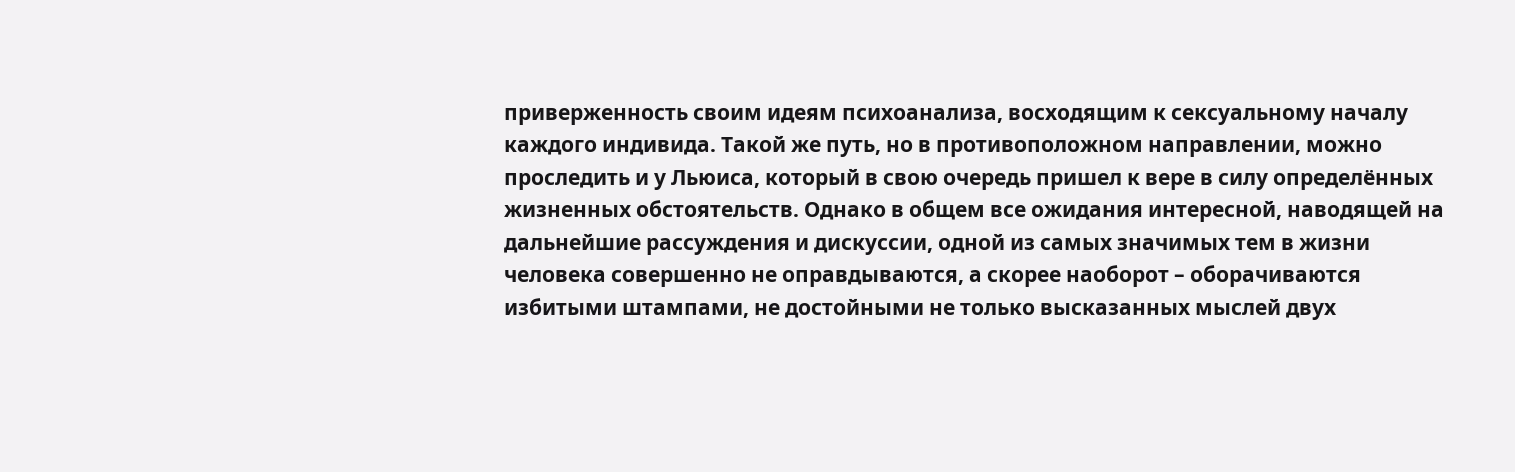приверженность своим идеям психоанализа, восходящим к сексуальному началу каждого индивида. Такой же путь, но в противоположном направлении, можно проследить и у Льюиса, который в свою очередь пришел к вере в силу определённых жизненных обстоятельств. Однако в общем все ожидания интересной, наводящей на дальнейшие рассуждения и дискуссии, одной из самых значимых тем в жизни человека совершенно не оправдываются, а скорее наоборот – оборачиваются избитыми штампами, не достойными не только высказанных мыслей двух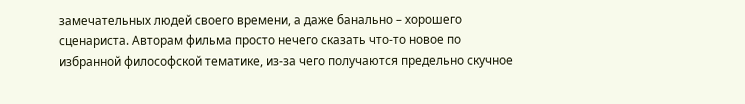замечательных людей своего времени, а даже банально – хорошего сценариста. Авторам фильма просто нечего сказать что-то новое по избранной философской тематике, из-за чего получаются предельно скучное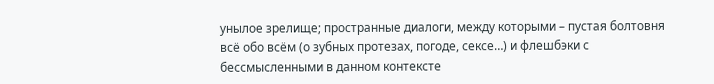унылое зрелище; пространные диалоги, между которыми – пустая болтовня всё обо всём (о зубных протезах, погоде, сексе…) и флешбэки с бессмысленными в данном контексте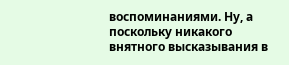воспоминаниями. Ну, а поскольку никакого внятного высказывания в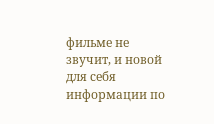фильме не звучит, и новой для себя информации по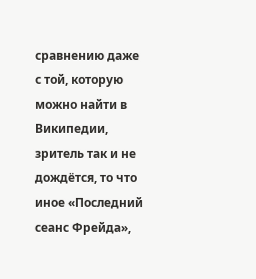сравнению даже с той, которую можно найти в Википедии, зритель так и не дождётся, то что иное «Последний сеанс Фрейда»,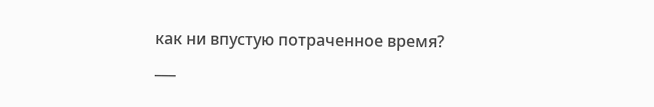как ни впустую потраченное время?
___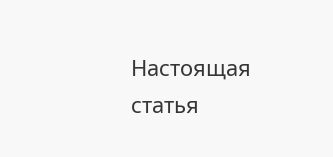Настоящая статья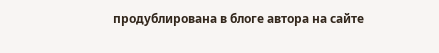продублирована в блоге автора на сайте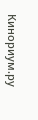Кинориум.ру